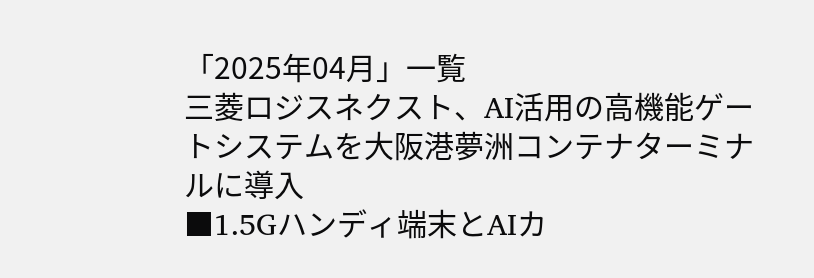「2025年04月」一覧
三菱ロジスネクスト、AI活用の高機能ゲートシステムを大阪港夢洲コンテナターミナルに導入
■1.5Gハンディ端末とAIカ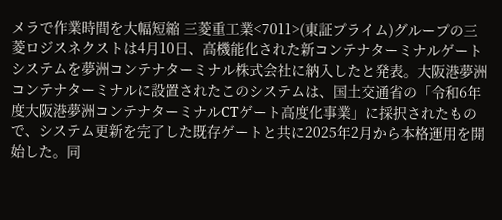メラで作業時間を大幅短縮 三菱重工業<7011>(東証プライム)グループの三菱ロジスネクストは4月10日、高機能化された新コンテナターミナルゲートシステムを夢洲コンテナターミナル株式会社に納入したと発表。大阪港夢洲コンテナターミナルに設置されたこのシステムは、国土交通省の「令和6年度大阪港夢洲コンテナターミナルCTゲート高度化事業」に採択されたもので、システム更新を完了した既存ゲートと共に2025年2月から本格運用を開始した。同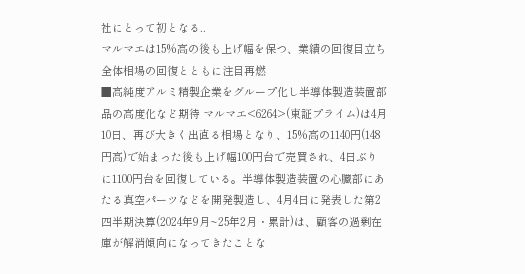社にとって初となる..
マルマエは15%高の後も上げ幅を保つ、業績の回復目立ち全体相場の回復とともに注目再燃
■高純度アルミ精製企業をグループ化し半導体製造装置部品の高度化など期待 マルマエ<6264>(東証プライム)は4月10日、再び大きく出直る相場となり、15%高の1140円(148円高)で始まった後も上げ幅100円台で売買され、4日ぶりに1100円台を回復している。半導体製造装置の心臓部にあたる真空パーツなどを開発製造し、4月4日に発表した第2四半期決算(2024年9月~25年2月・累計)は、顧客の過剰在庫が解消傾向になってきたことな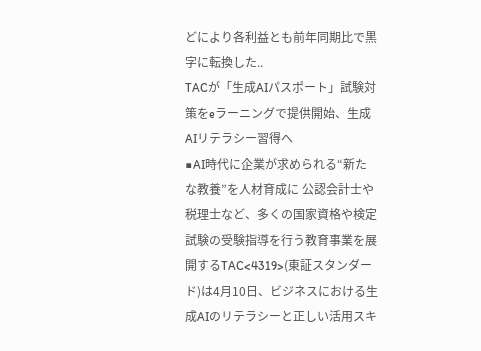どにより各利益とも前年同期比で黒字に転換した..
TACが「生成AIパスポート」試験対策をeラーニングで提供開始、生成AIリテラシー習得へ
■AI時代に企業が求められる“新たな教養”を人材育成に 公認会計士や税理士など、多くの国家資格や検定試験の受験指導を行う教育事業を展開するTAC<4319>(東証スタンダード)は4月10日、ビジネスにおける生成AIのリテラシーと正しい活用スキ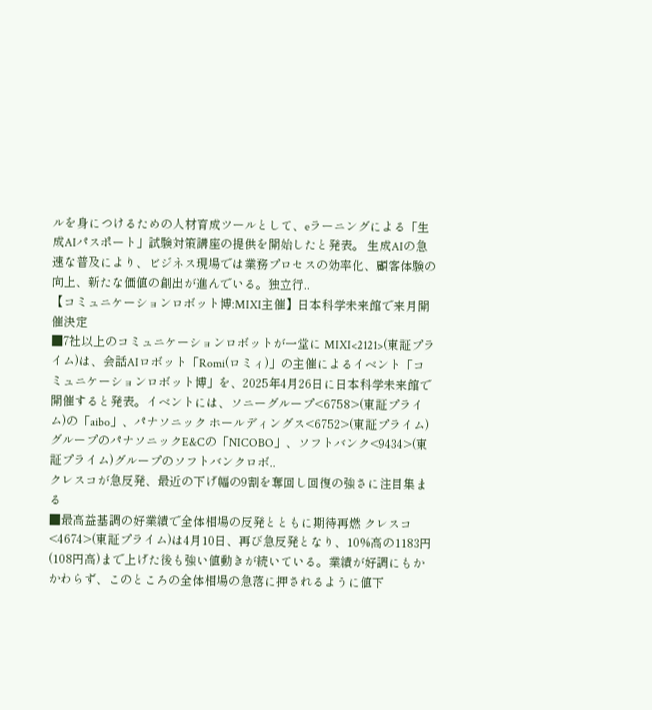ルを身につけるための人材育成ツールとして、eラーニングによる「生成AIパスポート」試験対策講座の提供を開始したと発表。 生成AIの急速な普及により、ビジネス現場では業務プロセスの効率化、顧客体験の向上、新たな価値の創出が進んでいる。独立行..
【コミュニケーションロボット博:MIXI主催】日本科学未来館で来月開催決定
■7社以上のコミュニケーションロボットが一堂に MIXI<2121>(東証プライム)は、会話AIロボット「Romi(ロミィ)」の主催によるイベント「コミュニケーションロボット博」を、2025年4月26日に日本科学未来館で開催すると発表。イベントには、ソニーグループ<6758>(東証プライム)の「aibo」、パナソニック ホールディングス<6752>(東証プライム)グループのパナソニックE&Cの「NICOBO」、ソフトバンク<9434>(東証プライム)グループのソフトバンクロボ..
クレスコが急反発、最近の下げ幅の9割を奪回し回復の強さに注目集まる
■最高益基調の好業績で全体相場の反発とともに期待再燃 クレスコ<4674>(東証プライム)は4月10日、再び急反発となり、10%高の1183円(108円高)まで上げた後も強い値動きが続いている。業績が好調にもかかわらず、このところの全体相場の急落に押されるように値下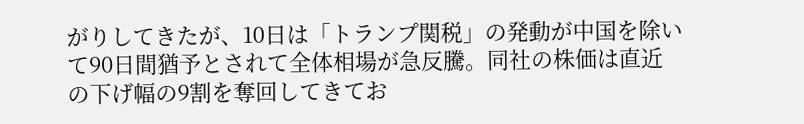がりしてきたが、10日は「トランプ関税」の発動が中国を除いて90日間猶予とされて全体相場が急反騰。同社の株価は直近の下げ幅の9割を奪回してきてお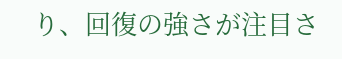り、回復の強さが注目さ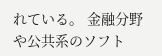れている。 金融分野や公共系のソフト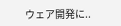ウェア開発に..